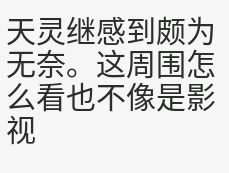天灵继感到颇为无奈。这周围怎么看也不像是影视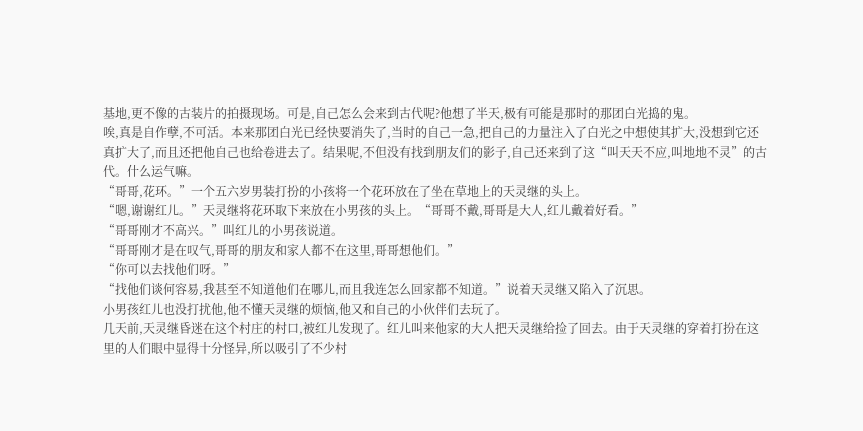基地,更不像的古装片的拍摄现场。可是,自己怎么会来到古代呢?他想了半天,极有可能是那时的那团白光捣的鬼。
唉,真是自作孽,不可活。本来那团白光已经快要消失了,当时的自己一急,把自己的力量注入了白光之中想使其扩大,没想到它还真扩大了,而且还把他自己也给卷进去了。结果呢,不但没有找到朋友们的影子,自己还来到了这“叫天天不应,叫地地不灵”的古代。什么运气嘛。
“哥哥,花环。”一个五六岁男装打扮的小孩将一个花环放在了坐在草地上的天灵继的头上。
“嗯,谢谢红儿。”天灵继将花环取下来放在小男孩的头上。“哥哥不戴,哥哥是大人,红儿戴着好看。”
“哥哥刚才不高兴。”叫红儿的小男孩说道。
“哥哥刚才是在叹气,哥哥的朋友和家人都不在这里,哥哥想他们。”
“你可以去找他们呀。”
“找他们谈何容易,我甚至不知道他们在哪儿,而且我连怎么回家都不知道。”说着天灵继又陷入了沉思。
小男孩红儿也没打扰他,他不懂天灵继的烦恼,他又和自己的小伙伴们去玩了。
几天前,天灵继昏迷在这个村庄的村口,被红儿发现了。红儿叫来他家的大人把天灵继给捡了回去。由于天灵继的穿着打扮在这里的人们眼中显得十分怪异,所以吸引了不少村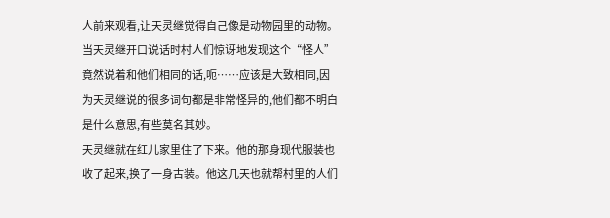人前来观看,让天灵继觉得自己像是动物园里的动物。当天灵继开口说话时村人们惊讶地发现这个“怪人”竟然说着和他们相同的话,呃……应该是大致相同,因为天灵继说的很多词句都是非常怪异的,他们都不明白是什么意思,有些莫名其妙。
天灵继就在红儿家里住了下来。他的那身现代服装也收了起来,换了一身古装。他这几天也就帮村里的人们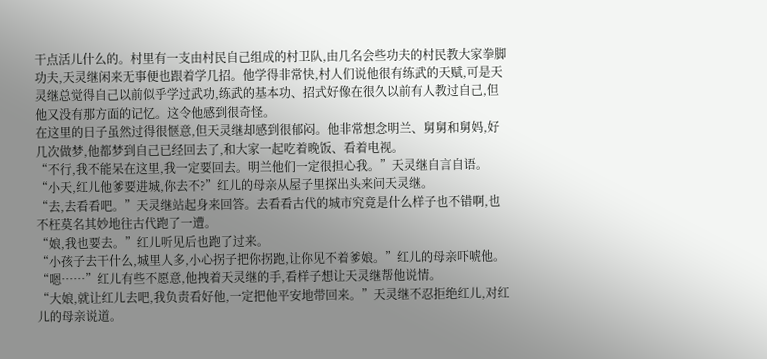干点活儿什么的。村里有一支由村民自己组成的村卫队,由几名会些功夫的村民教大家拳脚功夫,天灵继闲来无事便也跟着学几招。他学得非常快,村人们说他很有练武的天赋,可是天灵继总觉得自己以前似乎学过武功,练武的基本功、招式好像在很久以前有人教过自己,但他又没有那方面的记忆。这令他感到很奇怪。
在这里的日子虽然过得很惬意,但天灵继却感到很郁闷。他非常想念明兰、舅舅和舅妈,好几次做梦,他都梦到自己已经回去了,和大家一起吃着晚饭、看着电视。
“不行,我不能呆在这里,我一定要回去。明兰他们一定很担心我。”天灵继自言自语。
“小天,红儿他爹要进城,你去不?”红儿的母亲从屋子里探出头来问天灵继。
“去,去看看吧。”天灵继站起身来回答。去看看古代的城市究竟是什么样子也不错啊,也不枉莫名其妙地往古代跑了一遭。
“娘,我也要去。”红儿听见后也跑了过来。
“小孩子去干什么,城里人多,小心拐子把你拐跑,让你见不着爹娘。”红儿的母亲吓唬他。
“嗯……”红儿有些不愿意,他拽着天灵继的手,看样子想让天灵继帮他说情。
“大娘,就让红儿去吧,我负责看好他,一定把他平安地带回来。”天灵继不忍拒绝红儿,对红儿的母亲说道。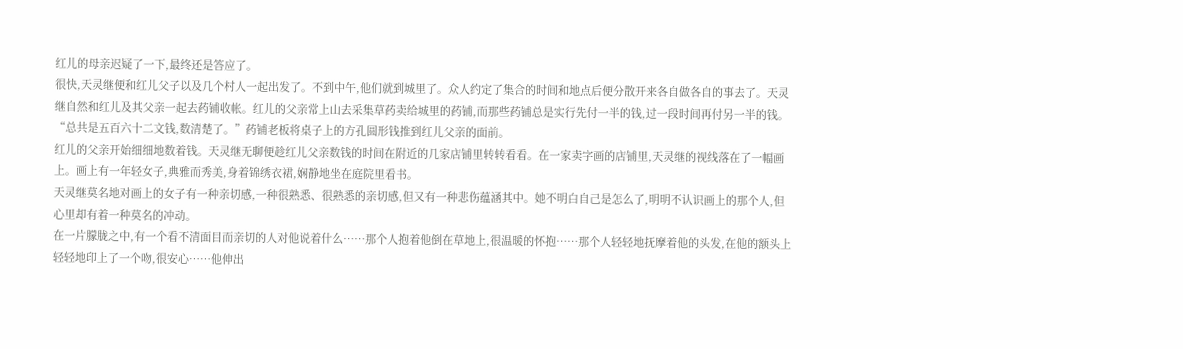红儿的母亲迟疑了一下,最终还是答应了。
很快,天灵继便和红儿父子以及几个村人一起出发了。不到中午,他们就到城里了。众人约定了集合的时间和地点后便分散开来各自做各自的事去了。天灵继自然和红儿及其父亲一起去药铺收帐。红儿的父亲常上山去采集草药卖给城里的药铺,而那些药铺总是实行先付一半的钱,过一段时间再付另一半的钱。
“总共是五百六十二文钱,数清楚了。”药铺老板将桌子上的方孔圆形钱推到红儿父亲的面前。
红儿的父亲开始细细地数着钱。天灵继无聊便趁红儿父亲数钱的时间在附近的几家店铺里转转看看。在一家卖字画的店铺里,天灵继的视线落在了一幅画上。画上有一年轻女子,典雅而秀美,身着锦绣衣裙,娴静地坐在庭院里看书。
天灵继莫名地对画上的女子有一种亲切感,一种很熟悉、很熟悉的亲切感,但又有一种悲伤蕴涵其中。她不明白自己是怎么了,明明不认识画上的那个人,但心里却有着一种莫名的冲动。
在一片朦胧之中,有一个看不清面目而亲切的人对他说着什么……那个人抱着他倒在草地上,很温暖的怀抱……那个人轻轻地抚摩着他的头发,在他的额头上轻轻地印上了一个吻,很安心……他伸出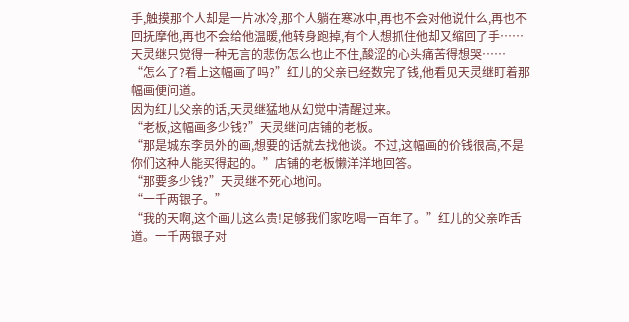手,触摸那个人却是一片冰冷,那个人躺在寒冰中,再也不会对他说什么,再也不回抚摩他,再也不会给他温暖,他转身跑掉,有个人想抓住他却又缩回了手……
天灵继只觉得一种无言的悲伤怎么也止不住,酸涩的心头痛苦得想哭……
“怎么了?看上这幅画了吗?”红儿的父亲已经数完了钱,他看见天灵继盯着那幅画便问道。
因为红儿父亲的话,天灵继猛地从幻觉中清醒过来。
“老板,这幅画多少钱?”天灵继问店铺的老板。
“那是城东李员外的画,想要的话就去找他谈。不过,这幅画的价钱很高,不是你们这种人能买得起的。”店铺的老板懒洋洋地回答。
“那要多少钱?”天灵继不死心地问。
“一千两银子。”
“我的天啊,这个画儿这么贵!足够我们家吃喝一百年了。”红儿的父亲咋舌道。一千两银子对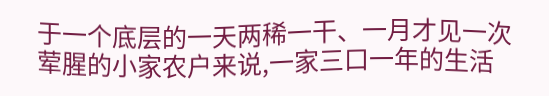于一个底层的一天两稀一干、一月才见一次荤腥的小家农户来说,一家三口一年的生活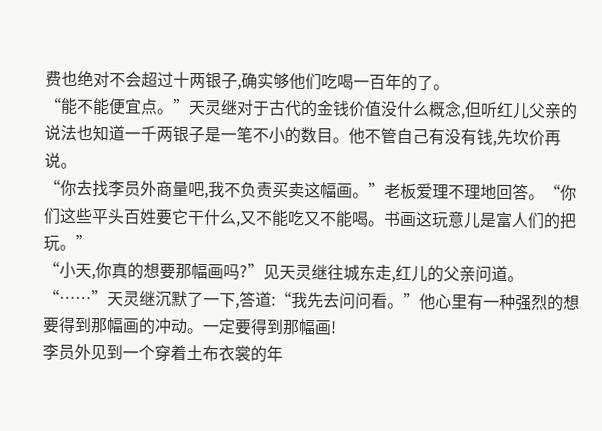费也绝对不会超过十两银子,确实够他们吃喝一百年的了。
“能不能便宜点。”天灵继对于古代的金钱价值没什么概念,但听红儿父亲的说法也知道一千两银子是一笔不小的数目。他不管自己有没有钱,先坎价再说。
“你去找李员外商量吧,我不负责买卖这幅画。”老板爱理不理地回答。“你们这些平头百姓要它干什么,又不能吃又不能喝。书画这玩意儿是富人们的把玩。”
“小天,你真的想要那幅画吗?”见天灵继往城东走,红儿的父亲问道。
“……”天灵继沉默了一下,答道:“我先去问问看。”他心里有一种强烈的想要得到那幅画的冲动。一定要得到那幅画!
李员外见到一个穿着土布衣裳的年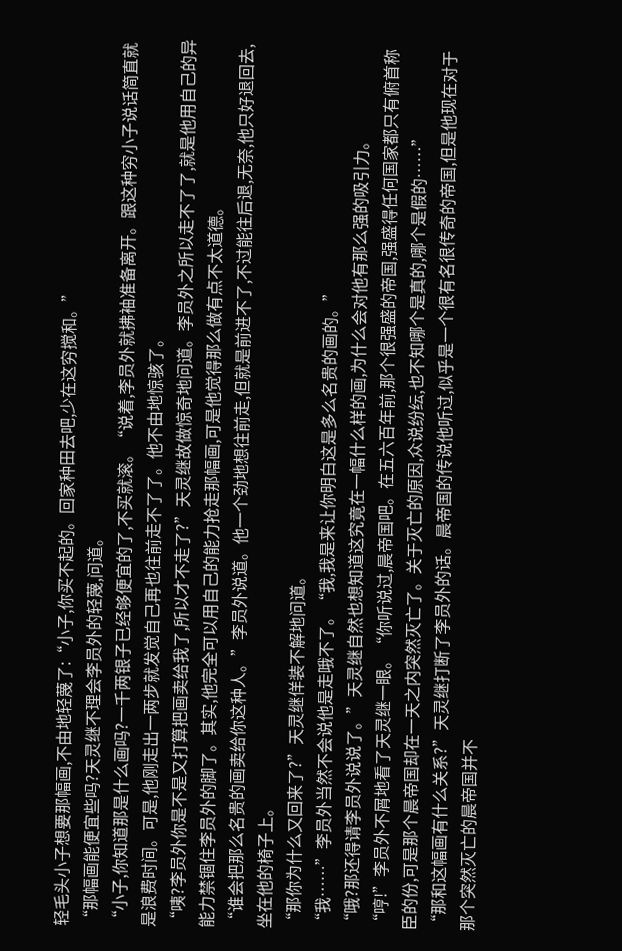轻毛头小子想要那幅画,不由地轻蔑了:“小子,你买不起的。回家种田去吧,少在这穷搅和。”
“那幅画能便宜些吗?天灵继不理会李员外的轻蔑,问道。
“小子,你知道那是什么画吗?一千两银子已经够便宜的了,不买就滚。“说着,李员外就拂袖准备离开。跟这种穷小子说话简直就是浪费时间。可是,他刚走出一两步就发觉自己再也往前走不了了。他不由地惊骇了。
“咦?李员外你是不是又打算把画卖给我了,所以才不走了?”天灵继故做惊奇地问道。李员外之所以走不了了,就是他用自己的异能力禁锢住李员外的脚了。其实,他完全可以用自己的能力抢走那幅画,可是他觉得那么做有点不太道德。
“谁会把那么名贵的画卖给你这种人。”李员外说道。他一个劲地想往前走,但就是前进不了,不过能往后退,无奈,他只好退回去,坐在他的椅子上。
“那你为什么又回来了?”天灵继佯装不解地问道。
“我……”李员外当然不会说他是走哦不了。“我,我是来让你明白这是多么名贵的画的。”
“哦?那还得请李员外说说了。”天灵继自然也想知道这究竟在一幅什么样的画,为什么会对他有那么强的吸引力。
“哼!”李员外不屑地看了天灵继一眼。“你听说过,晨帝国吧。在五六百年前,那个很强盛的帝国,强盛得任何国家都只有俯首称臣的份,可是那个晨帝国却在一天之内突然灭亡了。关于灭亡的原因,众说纷纭,也不知哪个是真的,哪个是假的……”
“那和这幅画有什么关系?”天灵继打断了李员外的话。晨帝国的传说他听过,似乎是一个很有名很传奇的帝国,但是他现在对于那个突然灭亡的晨帝国并不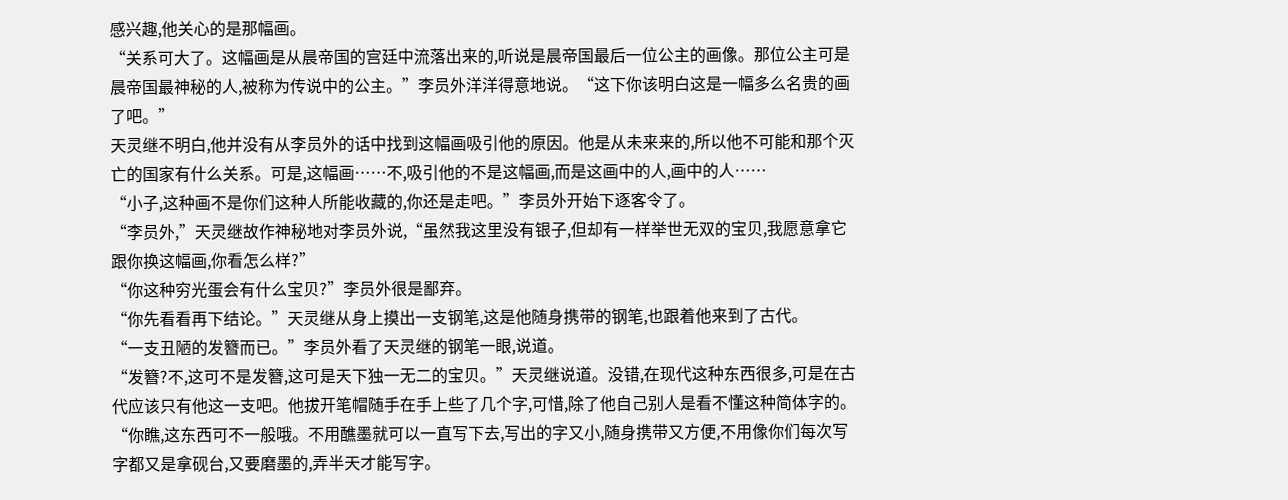感兴趣,他关心的是那幅画。
“关系可大了。这幅画是从晨帝国的宫廷中流落出来的,听说是晨帝国最后一位公主的画像。那位公主可是晨帝国最神秘的人,被称为传说中的公主。”李员外洋洋得意地说。“这下你该明白这是一幅多么名贵的画了吧。”
天灵继不明白,他并没有从李员外的话中找到这幅画吸引他的原因。他是从未来来的,所以他不可能和那个灭亡的国家有什么关系。可是,这幅画……不,吸引他的不是这幅画,而是这画中的人,画中的人……
“小子,这种画不是你们这种人所能收藏的,你还是走吧。”李员外开始下逐客令了。
“李员外,”天灵继故作神秘地对李员外说,“虽然我这里没有银子,但却有一样举世无双的宝贝,我愿意拿它跟你换这幅画,你看怎么样?”
“你这种穷光蛋会有什么宝贝?”李员外很是鄙弃。
“你先看看再下结论。”天灵继从身上摸出一支钢笔,这是他随身携带的钢笔,也跟着他来到了古代。
“一支丑陋的发簪而已。”李员外看了天灵继的钢笔一眼,说道。
“发簪?不,这可不是发簪,这可是天下独一无二的宝贝。”天灵继说道。没错,在现代这种东西很多,可是在古代应该只有他这一支吧。他拔开笔帽随手在手上些了几个字,可惜,除了他自己别人是看不懂这种简体字的。“你瞧,这东西可不一般哦。不用醮墨就可以一直写下去,写出的字又小,随身携带又方便,不用像你们每次写字都又是拿砚台,又要磨墨的,弄半天才能写字。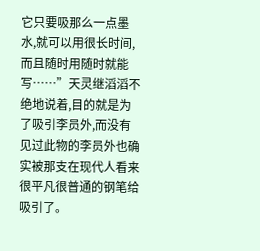它只要吸那么一点墨水,就可以用很长时间,而且随时用随时就能写……”天灵继滔滔不绝地说着,目的就是为了吸引李员外,而没有见过此物的李员外也确实被那支在现代人看来很平凡很普通的钢笔给吸引了。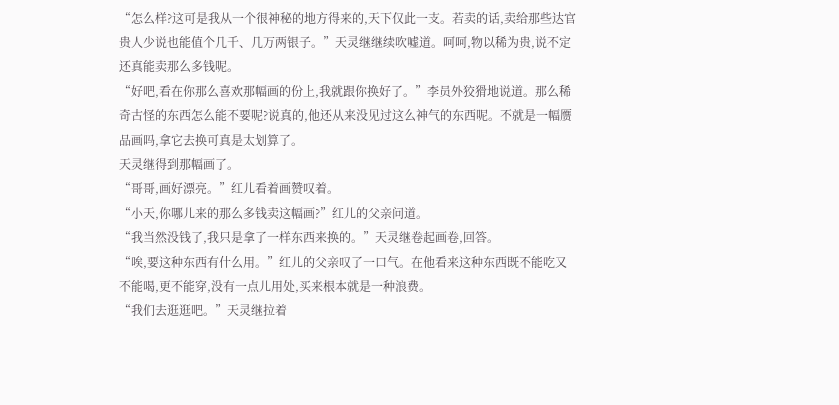“怎么样?这可是我从一个很神秘的地方得来的,天下仅此一支。若卖的话,卖给那些达官贵人少说也能值个几千、几万两银子。”天灵继继续吹嘘道。呵呵,物以稀为贵,说不定还真能卖那么多钱呢。
“好吧,看在你那么喜欢那幅画的份上,我就跟你换好了。”李员外狡猾地说道。那么稀奇古怪的东西怎么能不要呢?说真的,他还从来没见过这么神气的东西呢。不就是一幅赝品画吗,拿它去换可真是太划算了。
天灵继得到那幅画了。
“哥哥,画好漂亮。”红儿看着画赞叹着。
“小天,你哪儿来的那么多钱卖这幅画?”红儿的父亲问道。
“我当然没钱了,我只是拿了一样东西来换的。”天灵继卷起画卷,回答。
“唉,要这种东西有什么用。”红儿的父亲叹了一口气。在他看来这种东西既不能吃又不能喝,更不能穿,没有一点儿用处,买来根本就是一种浪费。
“我们去逛逛吧。”天灵继拉着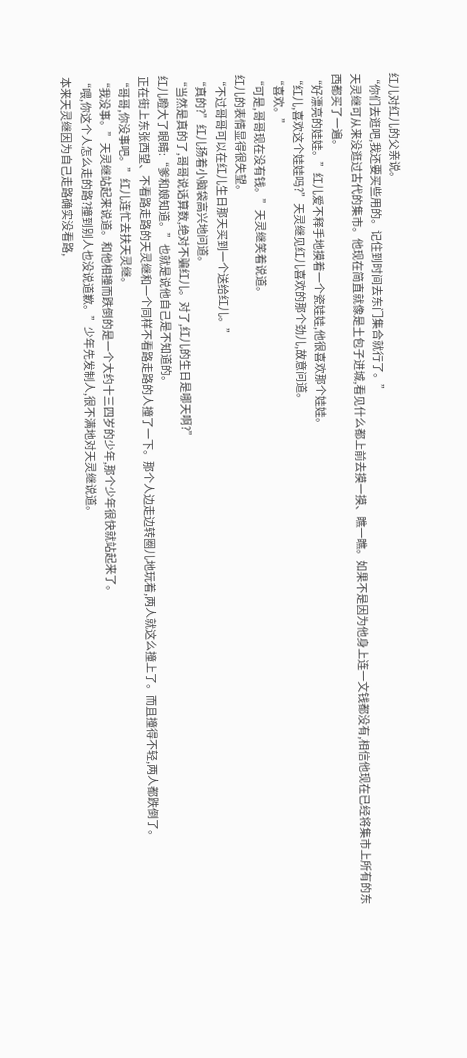红儿对红儿的父亲说。
“你们去逛吧,我还要买些用的。记住到时间去东门集合就行了。”
天灵继可从来没逛过古代的集市。他现在简直就像是土包子进城,看见什么都上前去摸一摸、瞧一瞧。如果不是因为他身上连一文钱都没有,相信他现在已经将集市上所有的东西都买了一遍。
“好漂亮的娃娃。”红儿爱不释手地摸着一个瓷娃娃,他很喜欢那个娃娃。
“红儿,喜欢这个娃娃吗?”天灵继见红儿喜欢的那个劲儿,故意问道。
“喜欢。”
“可是,哥哥现在没有钱。”天灵继笑着说道。
红儿的表情显得很失望。
“不过哥哥可以在红儿生日那天买到一个送给红儿。”
“真的?”红儿扬着小脑袋高兴地问道。
“当然是真的了,哥哥说话算数,绝对不骗红儿。对了,红儿的生日是哪天啊?”
红儿瞪大了眼睛:“爹和娘知道。”也就是说他自己是不知道的。
正在街上东张西望、不看路走路的天灵继和一个同样不看路走路的人撞了一下。那个人边走边转圈儿地玩着,两人就这么撞上了。而且撞得不轻,两人都跌倒了。
“哥哥,你没事吧。”红儿连忙去扶天灵继。
“我没事。”天灵继站起来说道。和他相撞而跌倒的是一个大约十三四岁的少年,那个少年很快就站起来了。
“喂,你这个人怎么走的路?撞到别人也没说道歉。”少年先发制人,很不满地对天灵继说道。
本来天灵继因为自己走路确实没看路,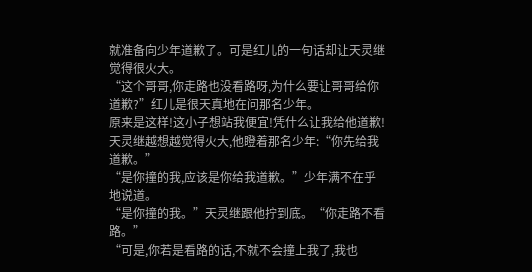就准备向少年道歉了。可是红儿的一句话却让天灵继觉得很火大。
“这个哥哥,你走路也没看路呀,为什么要让哥哥给你道歉?”红儿是很天真地在问那名少年。
原来是这样!这小子想站我便宜!凭什么让我给他道歉!天灵继越想越觉得火大,他瞪着那名少年:“你先给我道歉。”
“是你撞的我,应该是你给我道歉。”少年满不在乎地说道。
“是你撞的我。”天灵继跟他拧到底。“你走路不看路。”
“可是,你若是看路的话,不就不会撞上我了,我也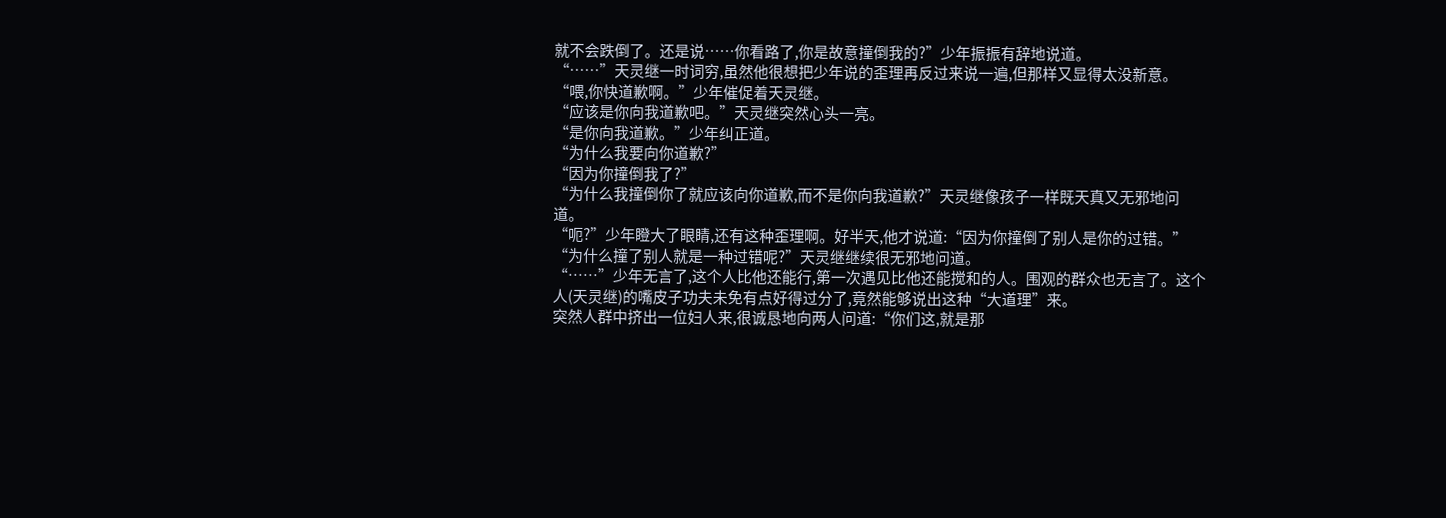就不会跌倒了。还是说……你看路了,你是故意撞倒我的?”少年振振有辞地说道。
“……”天灵继一时词穷,虽然他很想把少年说的歪理再反过来说一遍,但那样又显得太没新意。
“喂,你快道歉啊。”少年催促着天灵继。
“应该是你向我道歉吧。”天灵继突然心头一亮。
“是你向我道歉。”少年纠正道。
“为什么我要向你道歉?”
“因为你撞倒我了?”
“为什么我撞倒你了就应该向你道歉,而不是你向我道歉?”天灵继像孩子一样既天真又无邪地问道。
“呃?”少年瞪大了眼睛,还有这种歪理啊。好半天,他才说道:“因为你撞倒了别人是你的过错。”
“为什么撞了别人就是一种过错呢?”天灵继继续很无邪地问道。
“……”少年无言了,这个人比他还能行,第一次遇见比他还能搅和的人。围观的群众也无言了。这个人(天灵继)的嘴皮子功夫未免有点好得过分了,竟然能够说出这种“大道理”来。
突然人群中挤出一位妇人来,很诚恳地向两人问道:“你们这,就是那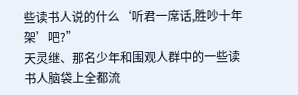些读书人说的什么‘听君一席话,胜吵十年架’吧?”
天灵继、那名少年和围观人群中的一些读书人脑袋上全都流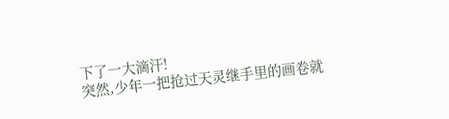下了一大滴汗!
突然,少年一把抢过天灵继手里的画卷就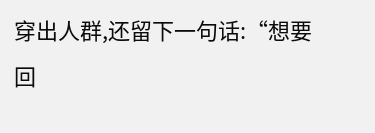穿出人群,还留下一句话:“想要回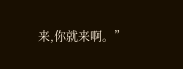来,你就来啊。”